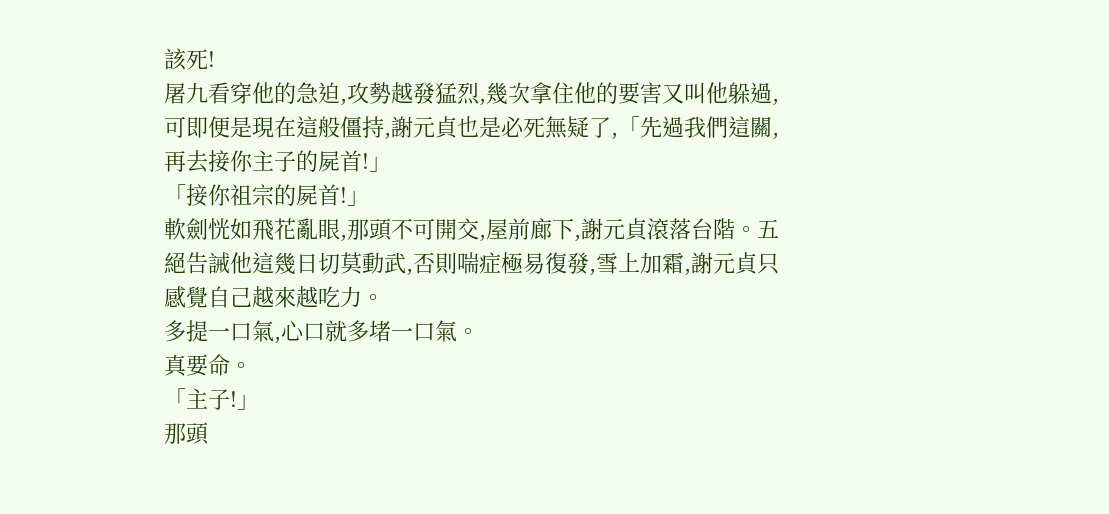該死!
屠九看穿他的急迫,攻勢越發猛烈,幾次拿住他的要害又叫他躲過,可即便是現在這般僵持,謝元貞也是必死無疑了,「先過我們這關,再去接你主子的屍首!」
「接你祖宗的屍首!」
軟劍恍如飛花亂眼,那頭不可開交,屋前廊下,謝元貞滾落台階。五絕告誡他這幾日切莫動武,否則喘症極易復發,雪上加霜,謝元貞只感覺自己越來越吃力。
多提一口氣,心口就多堵一口氣。
真要命。
「主子!」
那頭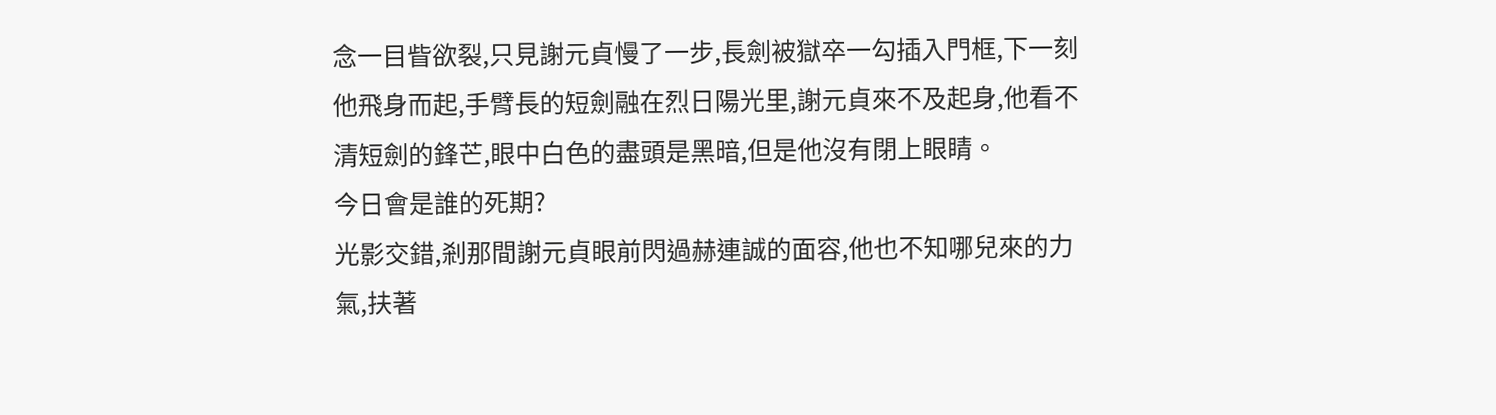念一目眥欲裂,只見謝元貞慢了一步,長劍被獄卒一勾插入門框,下一刻他飛身而起,手臂長的短劍融在烈日陽光里,謝元貞來不及起身,他看不清短劍的鋒芒,眼中白色的盡頭是黑暗,但是他沒有閉上眼睛。
今日會是誰的死期?
光影交錯,剎那間謝元貞眼前閃過赫連誠的面容,他也不知哪兒來的力氣,扶著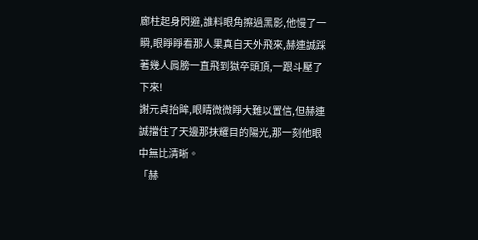廊柱起身閃避,誰料眼角擦過黑影,他慢了一瞬,眼睜睜看那人果真自天外飛來,赫連誠踩著幾人肩膀一直飛到獄卒頭頂,一跟斗壓了下來!
謝元貞抬眸,眼睛微微睜大難以置信,但赫連誠擋住了天邊那抹耀目的陽光,那一刻他眼中無比清晰。
「赫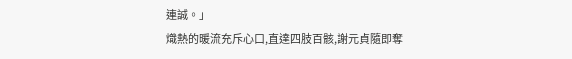連誠。」
熾熱的暖流充斥心口,直達四肢百骸,謝元貞隨即奪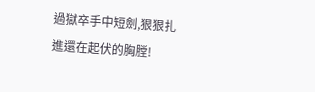過獄卒手中短劍,狠狠扎進還在起伏的胸膛!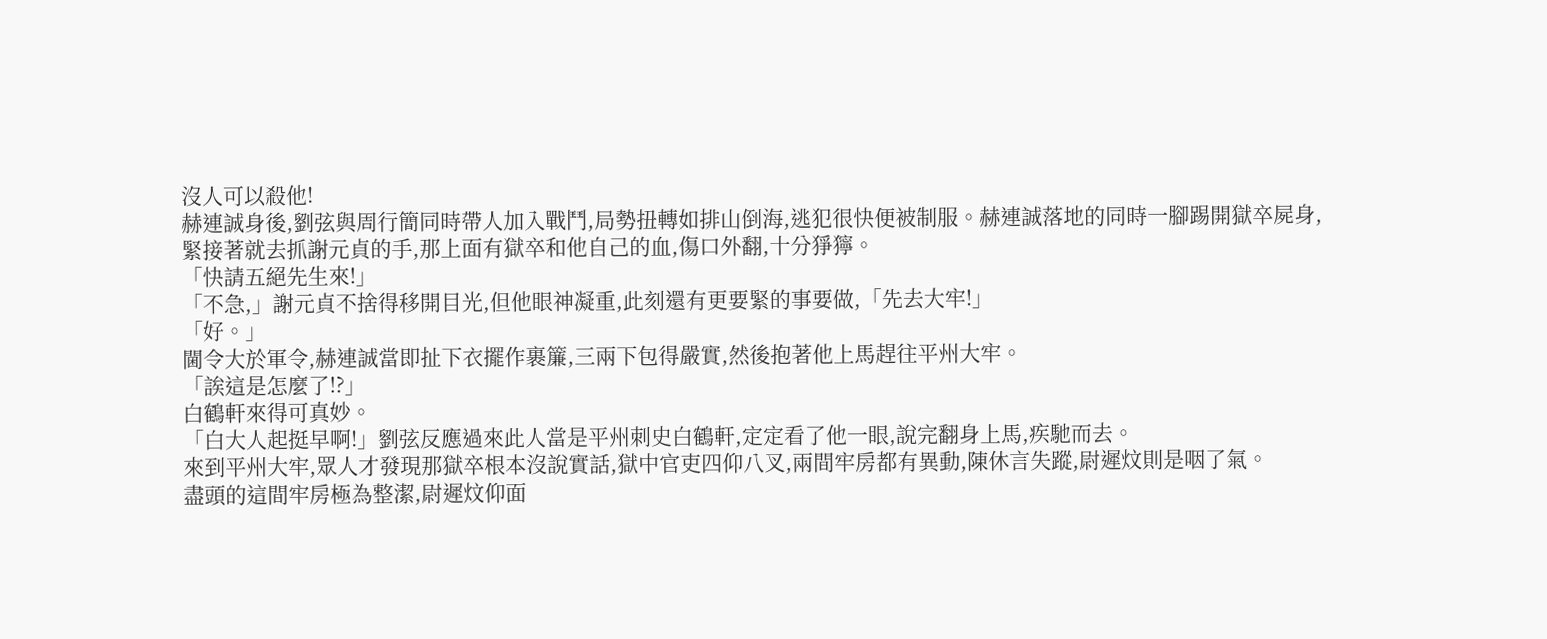沒人可以殺他!
赫連誠身後,劉弦與周行簡同時帶人加入戰鬥,局勢扭轉如排山倒海,逃犯很快便被制服。赫連誠落地的同時一腳踢開獄卒屍身,緊接著就去抓謝元貞的手,那上面有獄卒和他自己的血,傷口外翻,十分猙獰。
「快請五絕先生來!」
「不急,」謝元貞不捨得移開目光,但他眼神凝重,此刻還有更要緊的事要做,「先去大牢!」
「好。」
閫令大於軍令,赫連誠當即扯下衣擺作裹簾,三兩下包得嚴實,然後抱著他上馬趕往平州大牢。
「誒這是怎麼了!?」
白鶴軒來得可真妙。
「白大人起挺早啊!」劉弦反應過來此人當是平州刺史白鶴軒,定定看了他一眼,說完翻身上馬,疾馳而去。
來到平州大牢,眾人才發現那獄卒根本沒說實話,獄中官吏四仰八叉,兩間牢房都有異動,陳休言失蹤,尉遲炆則是咽了氣。
盡頭的這間牢房極為整潔,尉遲炆仰面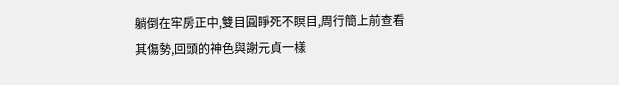躺倒在牢房正中,雙目圓睜死不瞑目,周行簡上前查看其傷勢,回頭的神色與謝元貞一樣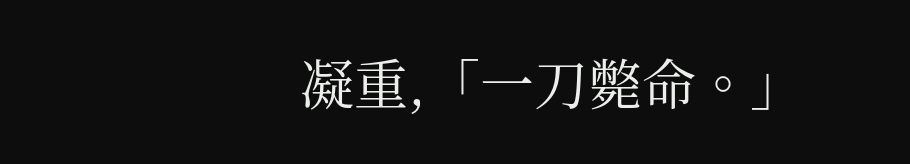凝重,「一刀斃命。」